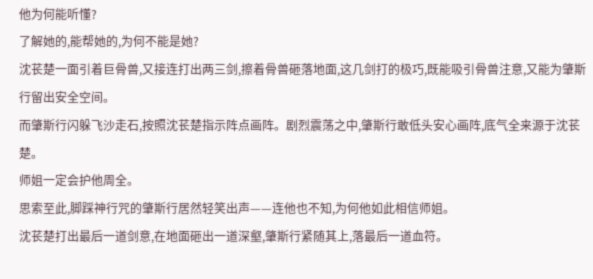他为何能听懂?
了解她的,能帮她的,为何不能是她?
沈苌楚一面引着巨骨兽,又接连打出两三剑,擦着骨兽砸落地面,这几剑打的极巧,既能吸引骨兽注意,又能为肇斯行留出安全空间。
而肇斯行闪躲飞沙走石,按照沈苌楚指示阵点画阵。剧烈震荡之中,肇斯行敢低头安心画阵,底气全来源于沈苌楚。
师姐一定会护他周全。
思索至此,脚踩神行咒的肇斯行居然轻笑出声——连他也不知,为何他如此相信师姐。
沈苌楚打出最后一道剑意,在地面砸出一道深壑,肇斯行紧随其上,落最后一道血符。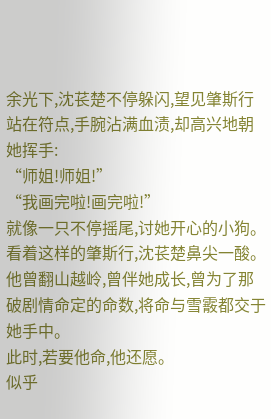余光下,沈苌楚不停躲闪,望见肇斯行站在符点,手腕沾满血渍,却高兴地朝她挥手:
“师姐!师姐!”
“我画完啦!画完啦!”
就像一只不停摇尾,讨她开心的小狗。
看着这样的肇斯行,沈苌楚鼻尖一酸。
他曾翻山越岭,曾伴她成长,曾为了那破剧情命定的命数,将命与雪霰都交于她手中。
此时,若要他命,他还愿。
似乎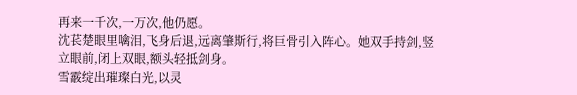再来一千次,一万次,他仍愿。
沈苌楚眼里噙泪,飞身后退,远离肇斯行,将巨骨引入阵心。她双手持剑,竖立眼前,闭上双眼,额头轻抵剑身。
雪霰绽出璀璨白光,以灵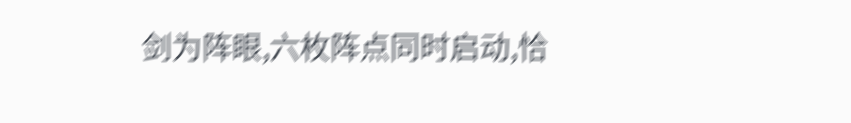剑为阵眼,六枚阵点同时启动,恰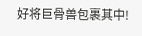好将巨骨兽包裹其中!